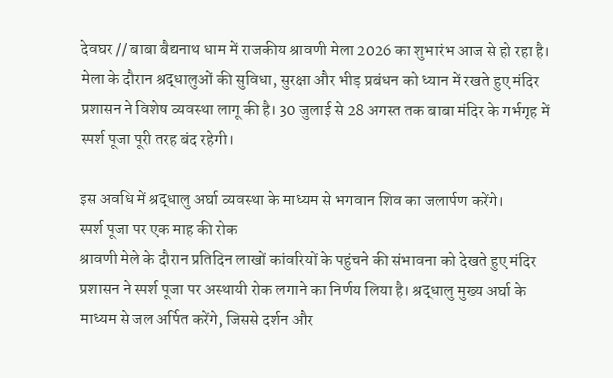देवघर // बाबा बैद्यनाथ धाम में राजकीय श्रावणी मेला 2026 का शुभारंभ आज से हो रहा है। मेला के दौरान श्रद्धालुओं की सुविधा, सुरक्षा और भीड़ प्रबंधन को ध्यान में रखते हुए मंदिर प्रशासन ने विशेष व्यवस्था लागू की है। 30 जुलाई से 28 अगस्त तक बाबा मंदिर के गर्भगृह में स्पर्श पूजा पूरी तरह बंद रहेगी।

इस अवधि में श्रद्धालु अर्घा व्यवस्था के माध्यम से भगवान शिव का जलार्पण करेंगे।
स्पर्श पूजा पर एक माह की रोक
श्रावणी मेले के दौरान प्रतिदिन लाखों कांवरियों के पहुंचने की संभावना को देखते हुए मंदिर प्रशासन ने स्पर्श पूजा पर अस्थायी रोक लगाने का निर्णय लिया है। श्रद्धालु मुख्य अर्घा के माध्यम से जल अर्पित करेंगे, जिससे दर्शन और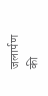जलार्पण की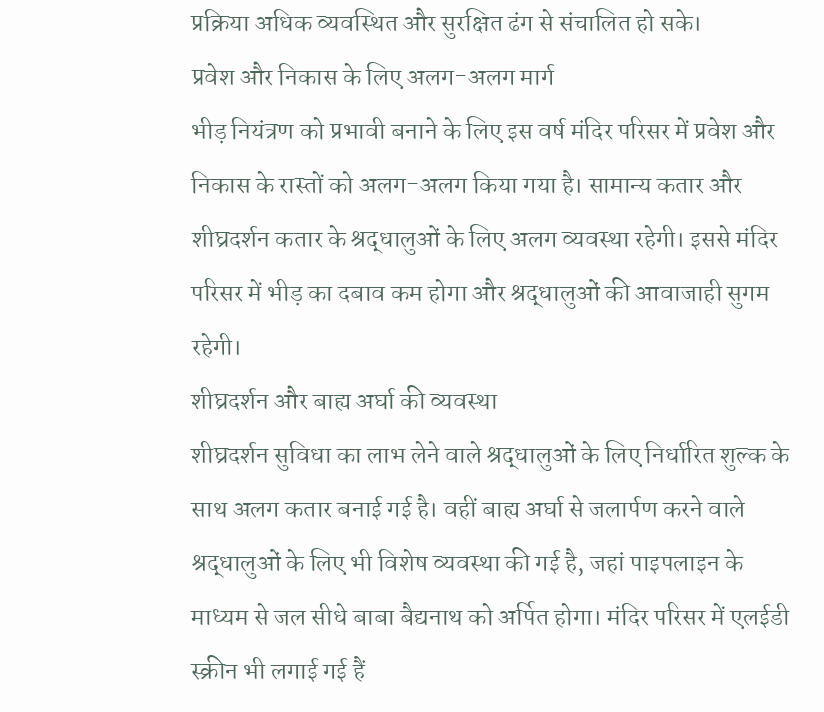प्रक्रिया अधिक व्यवस्थित और सुरक्षित ढंग से संचालित हो सके।
प्रवेश और निकास के लिए अलग-अलग मार्ग
भीड़ नियंत्रण को प्रभावी बनाने के लिए इस वर्ष मंदिर परिसर में प्रवेश और निकास के रास्तों को अलग-अलग किया गया है। सामान्य कतार और शीघ्रदर्शन कतार के श्रद्धालुओं के लिए अलग व्यवस्था रहेगी। इससे मंदिर परिसर में भीड़ का दबाव कम होगा और श्रद्धालुओं की आवाजाही सुगम रहेगी।
शीघ्रदर्शन और बाह्य अर्घा की व्यवस्था
शीघ्रदर्शन सुविधा का लाभ लेने वाले श्रद्धालुओं के लिए निर्धारित शुल्क के साथ अलग कतार बनाई गई है। वहीं बाह्य अर्घा से जलार्पण करने वाले श्रद्धालुओं के लिए भी विशेष व्यवस्था की गई है, जहां पाइपलाइन के माध्यम से जल सीधे बाबा बैद्यनाथ को अर्पित होगा। मंदिर परिसर में एलईडी स्क्रीन भी लगाई गई हैं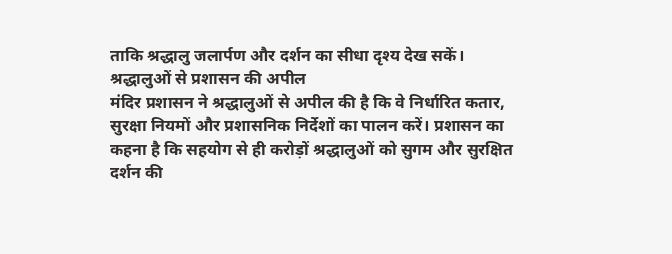ताकि श्रद्धालु जलार्पण और दर्शन का सीधा दृश्य देख सकें।
श्रद्धालुओं से प्रशासन की अपील
मंदिर प्रशासन ने श्रद्धालुओं से अपील की है कि वे निर्धारित कतार, सुरक्षा नियमों और प्रशासनिक निर्देशों का पालन करें। प्रशासन का कहना है कि सहयोग से ही करोड़ों श्रद्धालुओं को सुगम और सुरक्षित दर्शन की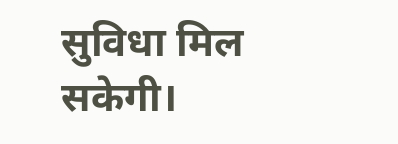सुविधा मिल सकेगी।